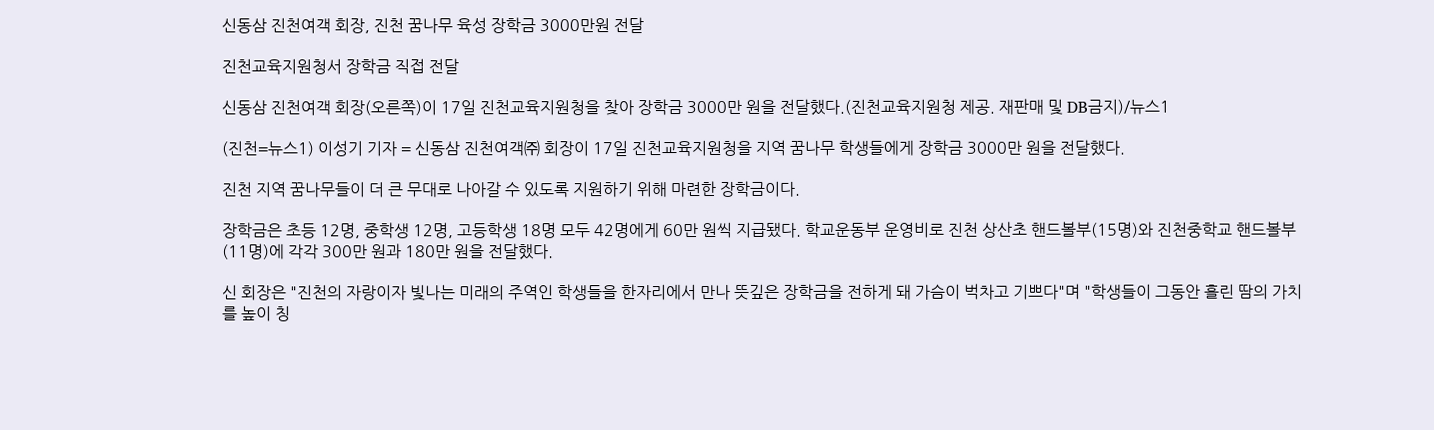신동삼 진천여객 회장, 진천 꿈나무 육성 장학금 3000만원 전달

진천교육지원청서 장학금 직접 전달

신동삼 진천여객 회장(오른쪽)이 17일 진천교육지원청을 찾아 장학금 3000만 원을 전달했다.(진천교육지원청 제공. 재판매 및 DB금지)/뉴스1

(진천=뉴스1) 이성기 기자 = 신동삼 진천여객㈜ 회장이 17일 진천교육지원청을 지역 꿈나무 학생들에게 장학금 3000만 원을 전달했다.

진천 지역 꿈나무들이 더 큰 무대로 나아갈 수 있도록 지원하기 위해 마련한 장학금이다.

장학금은 초등 12명, 중학생 12명, 고등학생 18명 모두 42명에게 60만 원씩 지급됐다. 학교운동부 운영비로 진천 상산초 핸드볼부(15명)와 진천중학교 핸드볼부(11명)에 각각 300만 원과 180만 원을 전달했다.

신 회장은 "진천의 자랑이자 빛나는 미래의 주역인 학생들을 한자리에서 만나 뜻깊은 장학금을 전하게 돼 가슴이 벅차고 기쁘다"며 "학생들이 그동안 흘린 땀의 가치를 높이 칭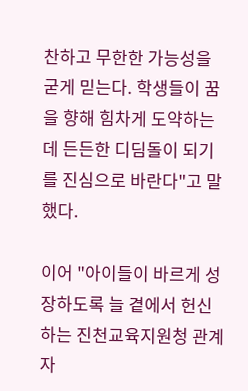찬하고 무한한 가능성을 굳게 믿는다. 학생들이 꿈을 향해 힘차게 도약하는 데 든든한 디딤돌이 되기를 진심으로 바란다"고 말했다.

이어 "아이들이 바르게 성장하도록 늘 곁에서 헌신하는 진천교육지원청 관계자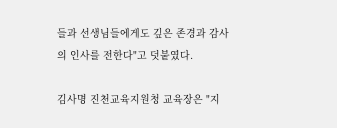들과 선생님들에게도 깊은 존경과 감사의 인사를 전한다"고 덧붙였다.

김사명 진천교육지원청 교육장은 "지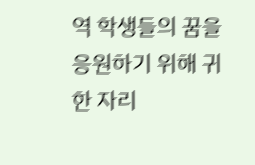역 학생들의 꿈을 응원하기 위해 귀한 자리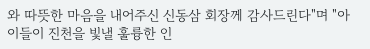와 따뜻한 마음을 내어주신 신동삼 회장께 감사드린다"며 "아이들이 진천을 빛낼 훌륭한 인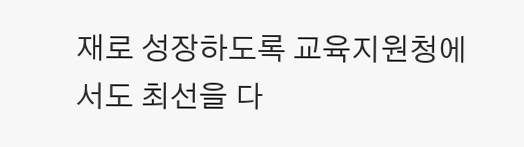재로 성장하도록 교육지원청에서도 최선을 다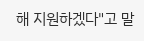해 지원하겠다"고 말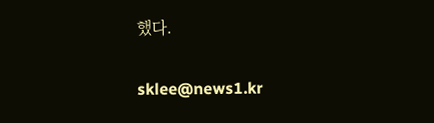했다.

sklee@news1.kr